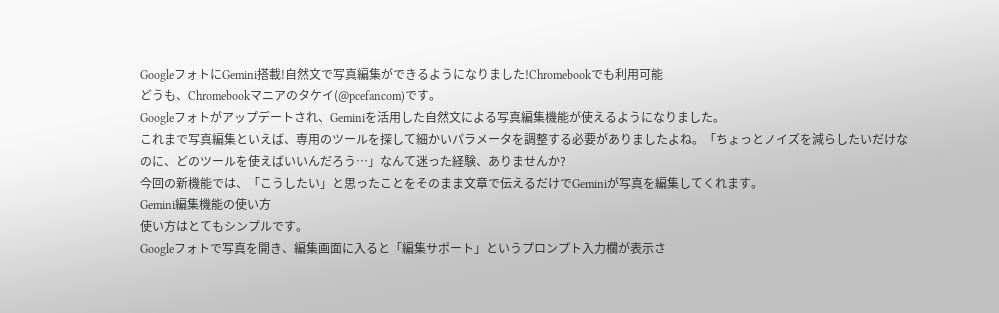GoogleフォトにGemini搭載!自然文で写真編集ができるようになりました!Chromebookでも利用可能
どうも、Chromebookマニアのタケイ(@pcefancom)です。
Googleフォトがアップデートされ、Geminiを活用した自然文による写真編集機能が使えるようになりました。
これまで写真編集といえば、専用のツールを探して細かいパラメータを調整する必要がありましたよね。「ちょっとノイズを減らしたいだけなのに、どのツールを使えばいいんだろう…」なんて迷った経験、ありませんか?
今回の新機能では、「こうしたい」と思ったことをそのまま文章で伝えるだけでGeminiが写真を編集してくれます。
Gemini編集機能の使い方
使い方はとてもシンプルです。
Googleフォトで写真を開き、編集画面に入ると「編集サポート」というプロンプト入力欄が表示さ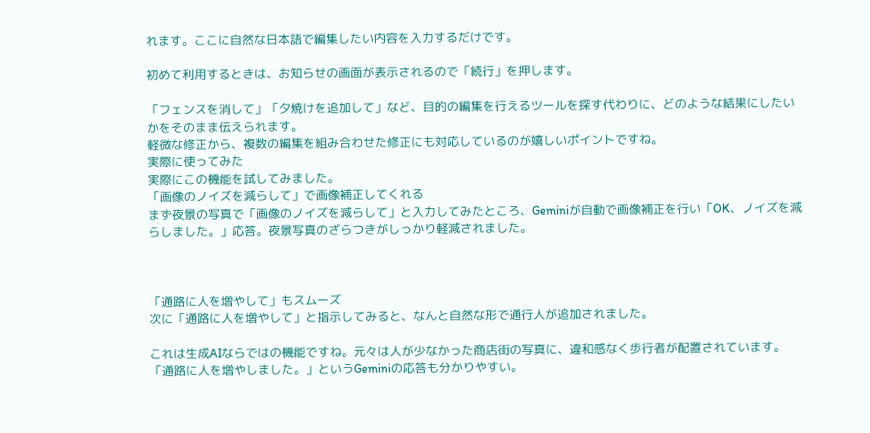れます。ここに自然な日本語で編集したい内容を入力するだけです。

初めて利用するときは、お知らせの画面が表示されるので「続行」を押します。

「フェンスを消して」「夕焼けを追加して」など、目的の編集を行えるツールを探す代わりに、どのような結果にしたいかをそのまま伝えられます。
軽微な修正から、複数の編集を組み合わせた修正にも対応しているのが嬉しいポイントですね。
実際に使ってみた
実際にこの機能を試してみました。
「画像のノイズを減らして」で画像補正してくれる
まず夜景の写真で「画像のノイズを減らして」と入力してみたところ、Geminiが自動で画像補正を行い「OK、ノイズを減らしました。」応答。夜景写真のざらつきがしっかり軽減されました。



「通路に人を増やして」もスムーズ
次に「通路に人を増やして」と指示してみると、なんと自然な形で通行人が追加されました。

これは生成AIならではの機能ですね。元々は人が少なかった商店街の写真に、違和感なく歩行者が配置されています。
「通路に人を増やしました。」というGeminiの応答も分かりやすい。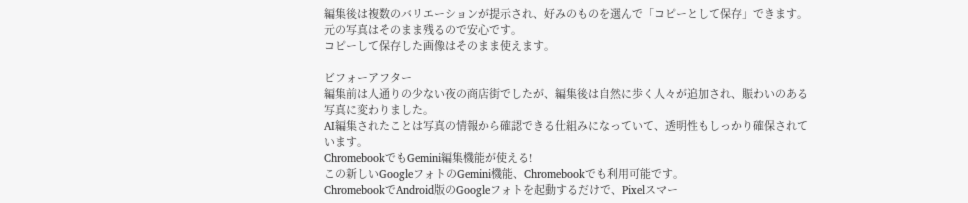編集後は複数のバリエーションが提示され、好みのものを選んで「コピーとして保存」できます。元の写真はそのまま残るので安心です。
コピーして保存した画像はそのまま使えます。

ビフォーアフター
編集前は人通りの少ない夜の商店街でしたが、編集後は自然に歩く人々が追加され、賑わいのある写真に変わりました。
AI編集されたことは写真の情報から確認できる仕組みになっていて、透明性もしっかり確保されています。
ChromebookでもGemini編集機能が使える!
この新しいGoogleフォトのGemini機能、Chromebookでも利用可能です。
ChromebookでAndroid版のGoogleフォトを起動するだけで、Pixelスマー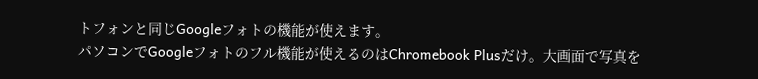トフォンと同じGoogleフォトの機能が使えます。
パソコンでGoogleフォトのフル機能が使えるのはChromebook Plusだけ。大画面で写真を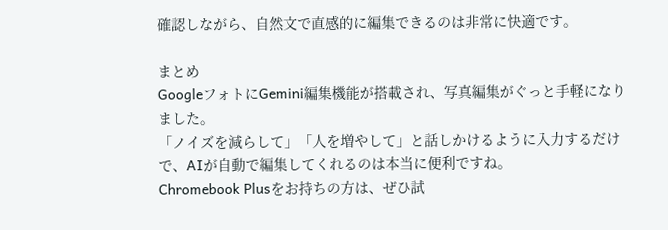確認しながら、自然文で直感的に編集できるのは非常に快適です。

まとめ
GoogleフォトにGemini編集機能が搭載され、写真編集がぐっと手軽になりました。
「ノイズを減らして」「人を増やして」と話しかけるように入力するだけで、AIが自動で編集してくれるのは本当に便利ですね。
Chromebook Plusをお持ちの方は、ぜひ試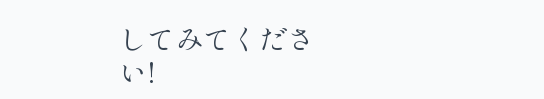してみてください!